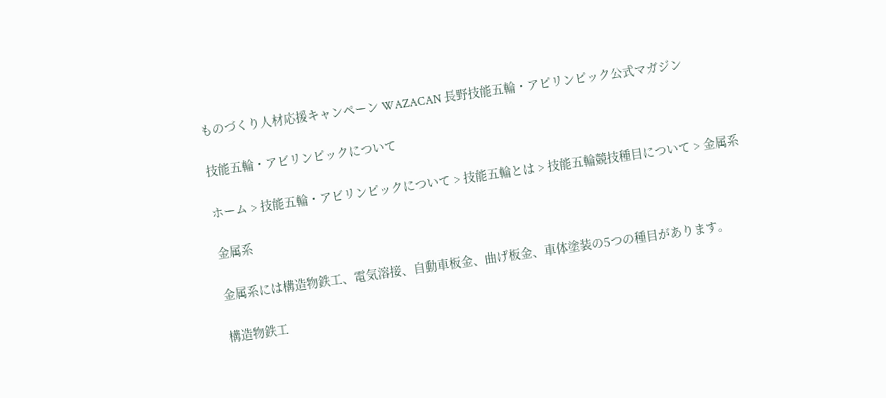ものづくり人材応援キャンペーン WAZACAN 長野技能五輪・アピリンピック公式マガジン

技能五輪・アビリンピックについて

ホーム > 技能五輪・アビリンピックについて > 技能五輪とは > 技能五輪競技種目について > 金属系

金属系

金属系には構造物鉄工、電気溶接、自動車板金、曲げ板金、車体塗装の5つの種目があります。

構造物鉄工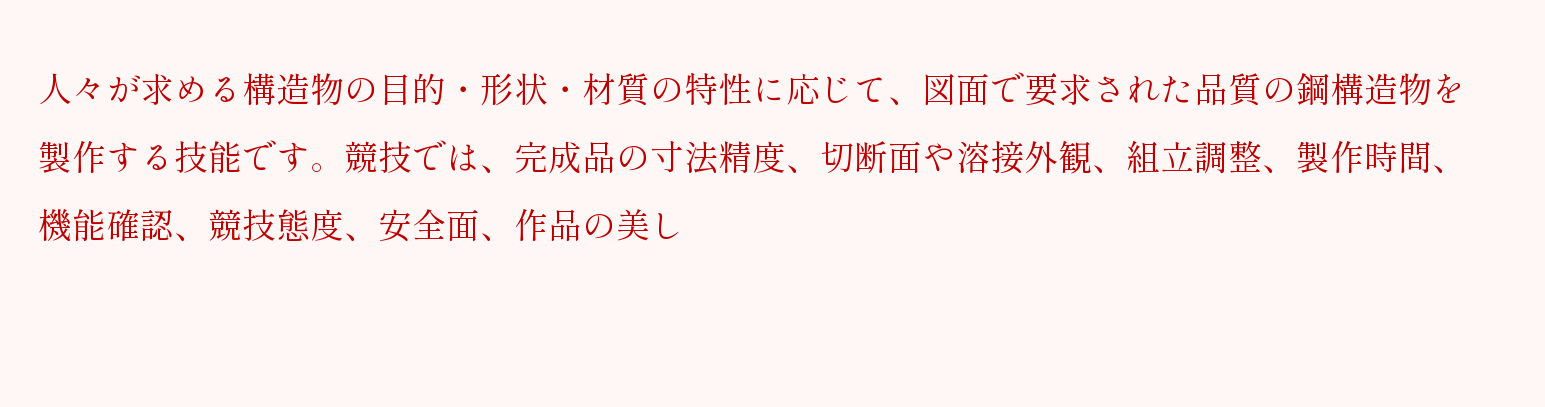人々が求める構造物の目的・形状・材質の特性に応じて、図面で要求された品質の鋼構造物を製作する技能です。競技では、完成品の寸法精度、切断面や溶接外観、組立調整、製作時間、機能確認、競技態度、安全面、作品の美し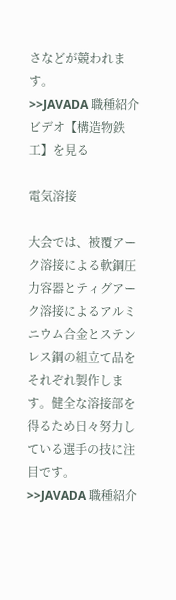さなどが競われます。
>>JAVADA 職種紹介ビデオ【構造物鉄工】を見る

電気溶接

大会では、被覆アーク溶接による軟鋼圧力容器とティグアーク溶接によるアルミニウム合金とステンレス鋼の組立て品をそれぞれ製作します。健全な溶接部を得るため日々努力している選手の技に注目です。
>>JAVADA 職種紹介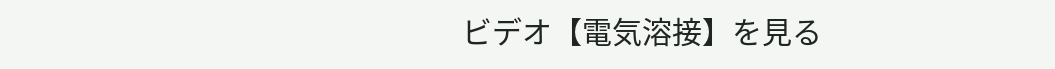ビデオ【電気溶接】を見る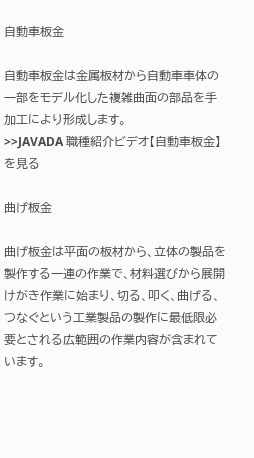自動車板金

自動車板金は金属板材から自動車車体の一部をモデル化した複雑曲面の部品を手加工により形成します。
>>JAVADA 職種紹介ビデオ【自動車板金】を見る

曲げ板金

曲げ板金は平面の板材から、立体の製品を製作する一連の作業で、材料選びから展開けがき作業に始まり、切る、叩く、曲げる、つなぐという工業製品の製作に最低限必要とされる広範囲の作業内容が含まれています。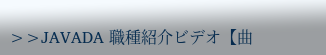>>JAVADA 職種紹介ビデオ【曲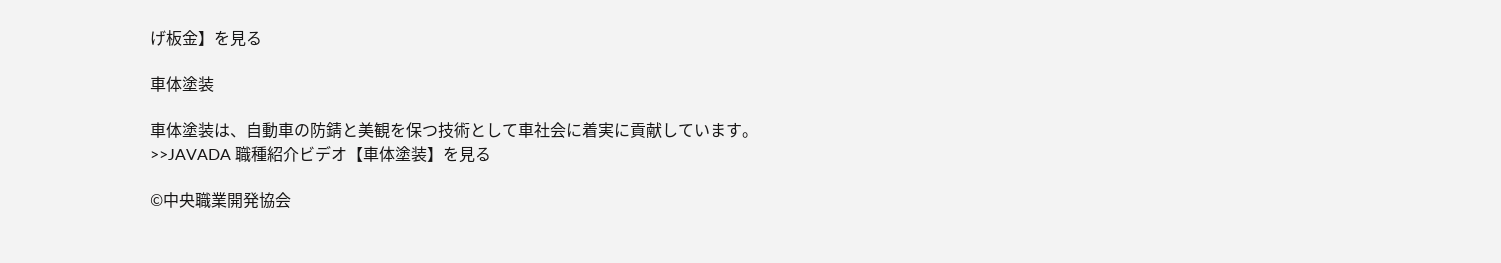げ板金】を見る

車体塗装

車体塗装は、自動車の防錆と美観を保つ技術として車社会に着実に貢献しています。
>>JAVADA 職種紹介ビデオ【車体塗装】を見る

©中央職業開発協会